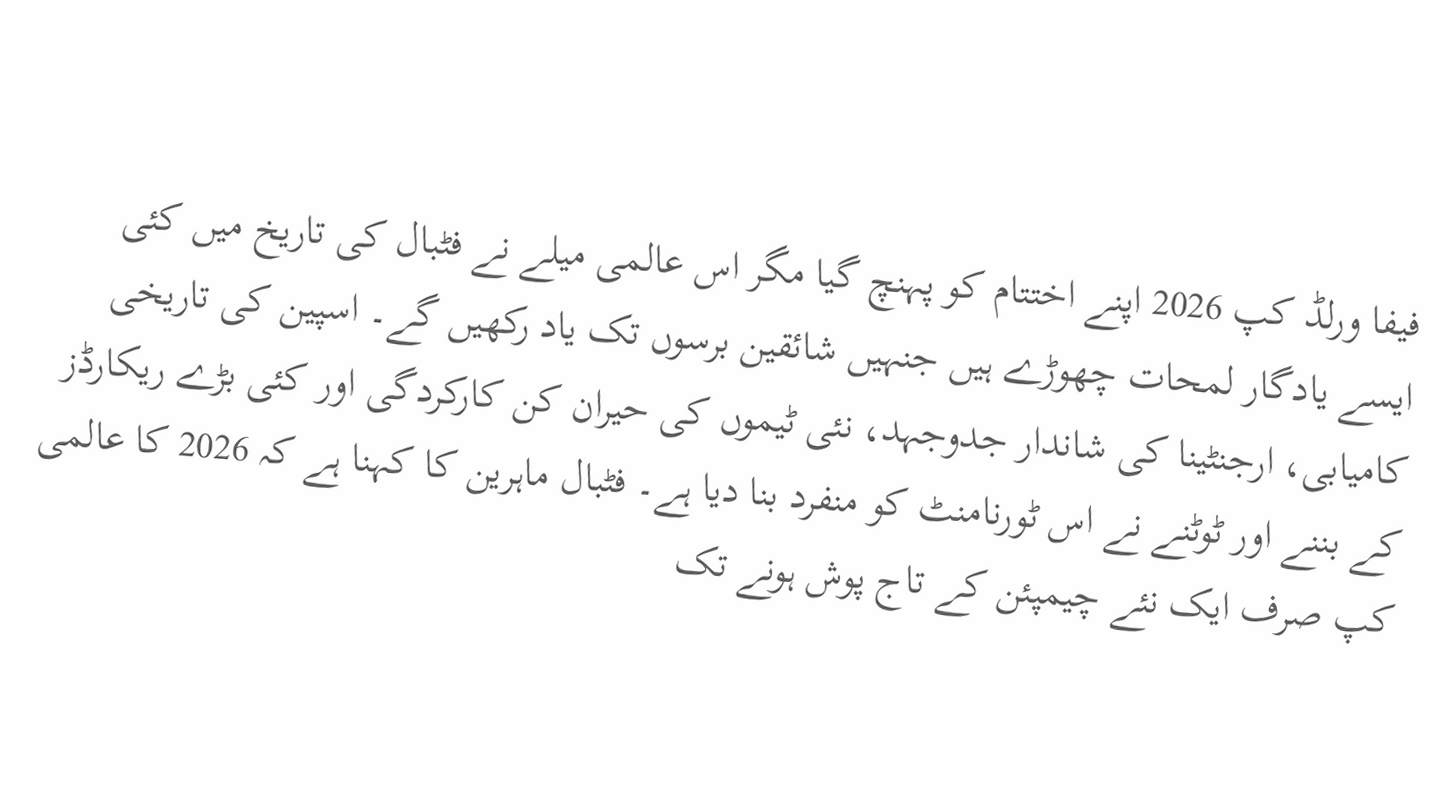فیفا ورلڈ کپ 2026 اپنے اختتام کو پہنچ گیا مگر اس عالمی میلے نے فٹبال کی تاریخ میں کئی ایسے یادگار لمحات چھوڑے ہیں جنہیں شائقین برسوں تک یاد رکھیں گے۔ اسپین کی تاریخی کامیابی، ارجنٹینا کی شاندار جدوجہد، نئی ٹیموں کی حیران کن کارکردگی اور کئی بڑے ریکارڈز کے بننے اور ٹوٹنے نے اس ٹورنامنٹ کو منفرد بنا دیا ہے۔ فٹبال ماہرین کا کہنا ہے کہ 2026 کا عالمی کپ صرف ایک نئے چیمپئن کے تاج پوش ہونے تک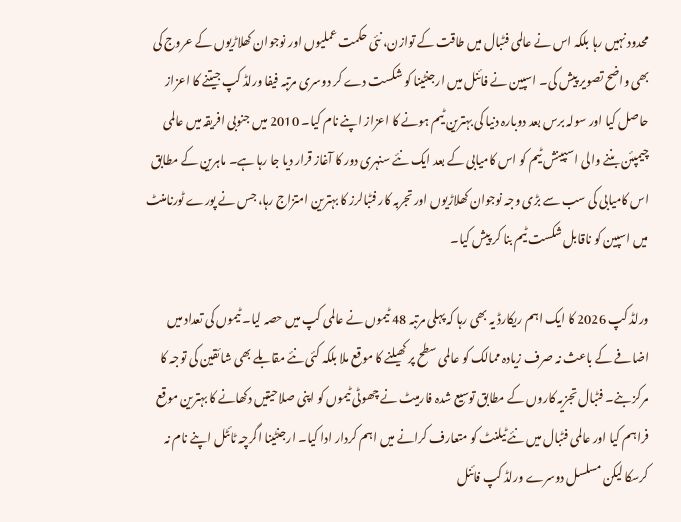محدود نہیں رہا بلکہ اس نے عالمی فٹبال میں طاقت کے توازن، نئی حکمت عملیوں اور نوجوان کھلاڑیوں کے عروج کی بھی واضح تصویر پیش کی۔ اسپین نے فائنل میں ارجنٹینا کو شکست دے کر دوسری مرتبہ فیفا ورلڈ کپ جیتنے کا اعزاز حاصل کیا اور سولہ برس بعد دوبارہ دنیا کی بہترین ٹیم ہونے کا اعزاز اپنے نام کیا۔ 2010 میں جنوبی افریقہ میں عالمی چیمپئن بننے والی اسپینش ٹیم کو اس کامیابی کے بعد ایک نئے سنہری دور کا آغاز قرار دیا جا رہا ہے۔ ماہرین کے مطابق اس کامیابی کی سب سے بڑی وجہ نوجوان کھلاڑیوں اور تجربہ کار فٹبالرز کا بہترین امتزاج رہا، جس نے پورے ٹورنامنٹ میں اسپین کو ناقابل شکست ٹیم بنا کر پیش کیا۔

ورلڈ کپ 2026 کا ایک اہم ریکارڈ یہ بھی رہا کہ پہلی مرتبہ 48 ٹیموں نے عالمی کپ میں حصہ لیا۔ ٹیموں کی تعداد میں اضافے کے باعث نہ صرف زیادہ ممالک کو عالمی سطح پر کھیلنے کا موقع ملا بلکہ کئی نئے مقابلے بھی شائقین کی توجہ کا مرکز بنے۔ فٹبال تجزیہ کاروں کے مطابق توسیع شدہ فارمیٹ نے چھوٹی ٹیموں کو اپنی صلاحیتیں دکھانے کا بہترین موقع فراہم کیا اور عالمی فٹبال میں نئے ٹیلنٹ کو متعارف کرانے میں اہم کردار ادا کیا۔ ارجنٹینا اگرچہ ٹائٹل اپنے نام نہ کرسکا لیکن مسلسل دوسرے ورلڈ کپ فائنل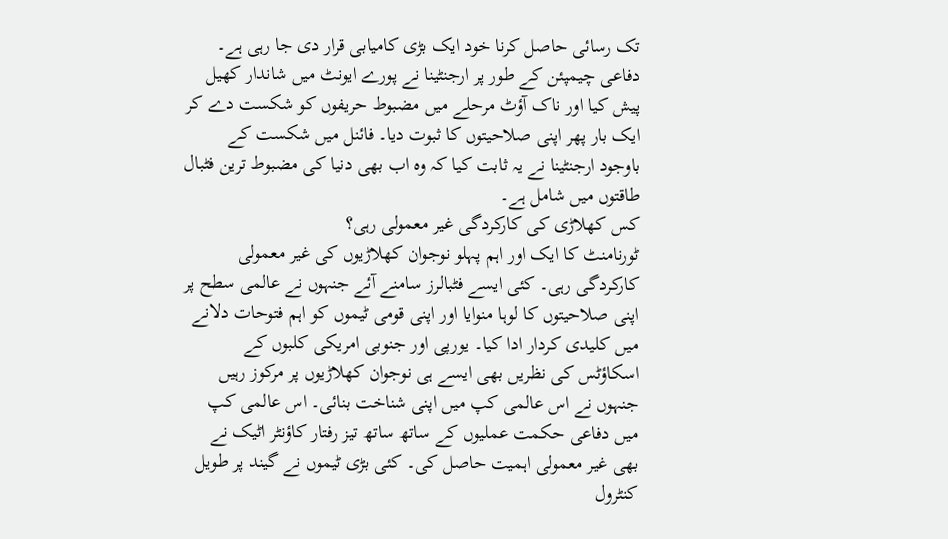تک رسائی حاصل کرنا خود ایک بڑی کامیابی قرار دی جا رہی ہے۔ دفاعی چیمپئن کے طور پر ارجنٹینا نے پورے ایونٹ میں شاندار کھیل پیش کیا اور ناک آؤٹ مرحلے میں مضبوط حریفوں کو شکست دے کر ایک بار پھر اپنی صلاحیتوں کا ثبوت دیا۔ فائنل میں شکست کے باوجود ارجنٹینا نے یہ ثابت کیا کہ وہ اب بھی دنیا کی مضبوط ترین فٹبال طاقتوں میں شامل ہے۔
کس کھلاڑی کی کارکردگی غیر معمولی رہی؟
ٹورنامنٹ کا ایک اور اہم پہلو نوجوان کھلاڑیوں کی غیر معمولی کارکردگی رہی۔ کئی ایسے فٹبالرز سامنے آئے جنہوں نے عالمی سطح پر اپنی صلاحیتوں کا لوہا منوایا اور اپنی قومی ٹیموں کو اہم فتوحات دلانے میں کلیدی کردار ادا کیا۔ یورپی اور جنوبی امریکی کلبوں کے اسکاؤٹس کی نظریں بھی ایسے ہی نوجوان کھلاڑیوں پر مرکوز رہیں جنہوں نے اس عالمی کپ میں اپنی شناخت بنائی۔ اس عالمی کپ میں دفاعی حکمت عملیوں کے ساتھ ساتھ تیز رفتار کاؤنٹر اٹیک نے بھی غیر معمولی اہمیت حاصل کی۔ کئی بڑی ٹیموں نے گیند پر طویل کنٹرول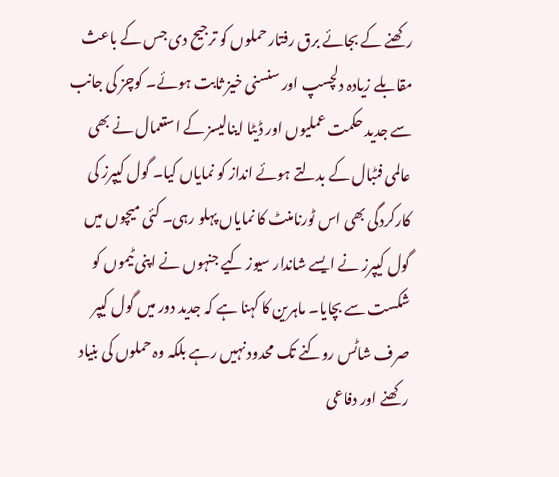رکھنے کے بجائے برق رفتار حملوں کو ترجیح دی جس کے باعث مقابلے زیادہ دلچسپ اور سنسنی خیز ثابت ہوئے۔ کوچز کی جانب سے جدید حکمت عملیوں اور ڈیٹا اینالیسز کے استعمال نے بھی عالمی فٹبال کے بدلتے ہوئے انداز کو نمایاں کیا۔ گول کیپرز کی کارکردگی بھی اس ٹورنامنٹ کا نمایاں پہلو رہی۔ کئی میچوں میں گول کیپرز نے ایسے شاندار سیوز کیے جنہوں نے اپنی ٹیموں کو شکست سے بچایا۔ ماہرین کا کہنا ہے کہ جدید دور میں گول کیپر صرف شاٹس روکنے تک محدود نہیں رہے بلکہ وہ حملوں کی بنیاد رکھنے اور دفاعی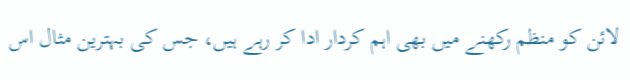لائن کو منظم رکھنے میں بھی اہم کردار ادا کر رہے ہیں، جس کی بہترین مثال اس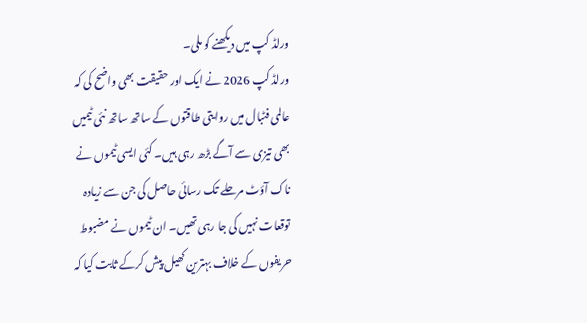ورلڈ کپ میں دیکھنے کو ملی۔
ورلڈ کپ 2026 نے ایک اور حقیقت بھی واضح کی کہ عالمی فٹبال میں روایتی طاقتوں کے ساتھ ساتھ نئی ٹیمیں بھی تیزی سے آگے بڑھ رہی ہیں۔ کئی ایسی ٹیموں نے ناک آؤٹ مرحلے تک رسائی حاصل کی جن سے زیادہ توقعات نہیں کی جا رہی تھیں۔ ان ٹیموں نے مضبوط حریفوں کے خلاف بہترین کھیل پیش کرکے ثابت کیا کہ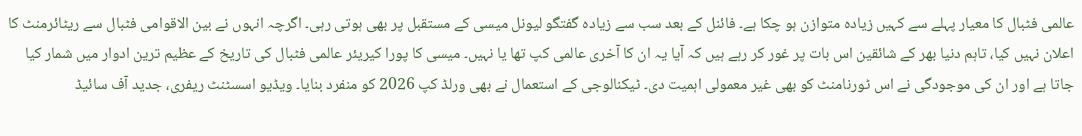عالمی فٹبال کا معیار پہلے سے کہیں زیادہ متوازن ہو چکا ہے۔ فائنل کے بعد سب سے زیادہ گفتگو لیونل میسی کے مستقبل پر بھی ہوتی رہی۔ اگرچہ انہوں نے بین الاقوامی فٹبال سے ریٹائرمنٹ کا اعلان نہیں کیا، تاہم دنیا بھر کے شائقین اس بات پر غور کر رہے ہیں کہ آیا یہ ان کا آخری عالمی کپ تھا یا نہیں۔ میسی کا پورا کیریئر عالمی فٹبال کی تاریخ کے عظیم ترین ادوار میں شمار کیا جاتا ہے اور ان کی موجودگی نے اس ٹورنامنٹ کو بھی غیر معمولی اہمیت دی۔ ٹیکنالوجی کے استعمال نے بھی ورلڈ کپ 2026 کو منفرد بنایا۔ ویڈیو اسسٹنٹ ریفری، جدید آف سائیڈ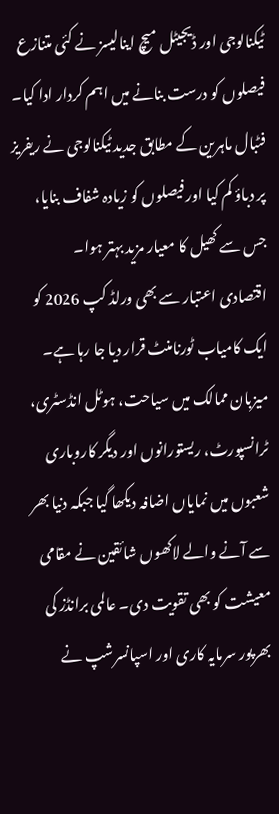ٹیکنالوجی اور ڈیجیٹل میچ اینالیسز نے کئی متنازع فیصلوں کو درست بنانے میں اہم کردار ادا کیا۔ فٹبال ماہرین کے مطابق جدید ٹیکنالوجی نے ریفریز پر دباؤ کم کیا اور فیصلوں کو زیادہ شفاف بنایا، جس سے کھیل کا معیار مزید بہتر ہوا۔
اقتصادی اعتبار سے بھی ورلڈ کپ 2026 کو ایک کامیاب ٹورنامنٹ قرار دیا جا رہا ہے۔ میزبان ممالک میں سیاحت، ہوٹل انڈسٹری، ٹرانسپورٹ، ریستورانوں اور دیگر کاروباری شعبوں میں نمایاں اضافہ دیکھا گیا جبکہ دنیا بھر سے آنے والے لاکھوں شائقین نے مقامی معیشت کو بھی تقویت دی۔ عالمی برانڈز کی بھرپور سرمایہ کاری اور اسپانسرشپ نے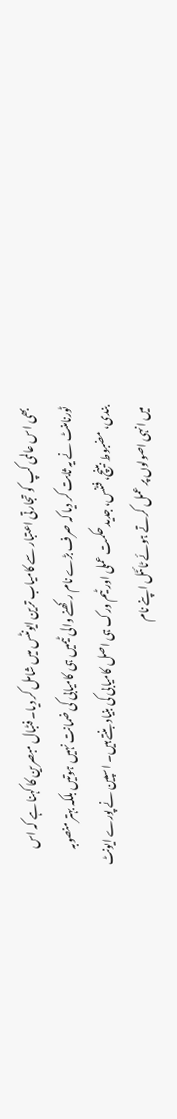بھی اس عالمی کپ کو تجارتی اعتبار سے کامیاب ترین ایونٹس میں شامل کر دیا۔ فٹبال مبصرین کا کہنا ہے کہ اس ٹورنامنٹ نے یہ ثابت کر دیا کہ صرف بڑے نام رکھنے والی ٹیمیں ہی کامیابی کی ضمانت نہیں ہوتیں بلکہ بہتر منصوبہ بندی، مضبوط بینچ، فٹنس، جدید حکمت عملی اور ٹیم ورک ہی اصل کامیابی کی بنیاد بنتے ہیں۔ اسپین نے پورے ایونٹ میں انہی اصولوں پر عمل کرتے ہوئے ٹائٹل اپنے نام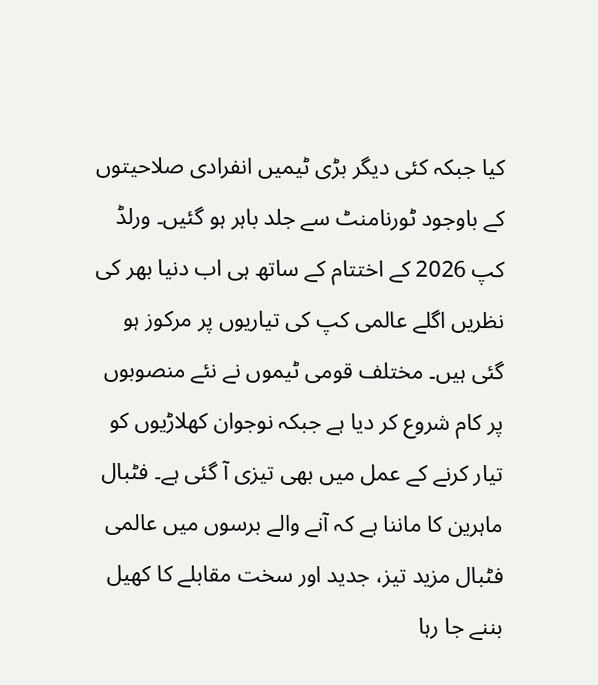کیا جبکہ کئی دیگر بڑی ٹیمیں انفرادی صلاحیتوں کے باوجود ٹورنامنٹ سے جلد باہر ہو گئیں۔ ورلڈ کپ 2026 کے اختتام کے ساتھ ہی اب دنیا بھر کی نظریں اگلے عالمی کپ کی تیاریوں پر مرکوز ہو گئی ہیں۔ مختلف قومی ٹیموں نے نئے منصوبوں پر کام شروع کر دیا ہے جبکہ نوجوان کھلاڑیوں کو تیار کرنے کے عمل میں بھی تیزی آ گئی ہے۔ فٹبال ماہرین کا ماننا ہے کہ آنے والے برسوں میں عالمی فٹبال مزید تیز، جدید اور سخت مقابلے کا کھیل بننے جا رہا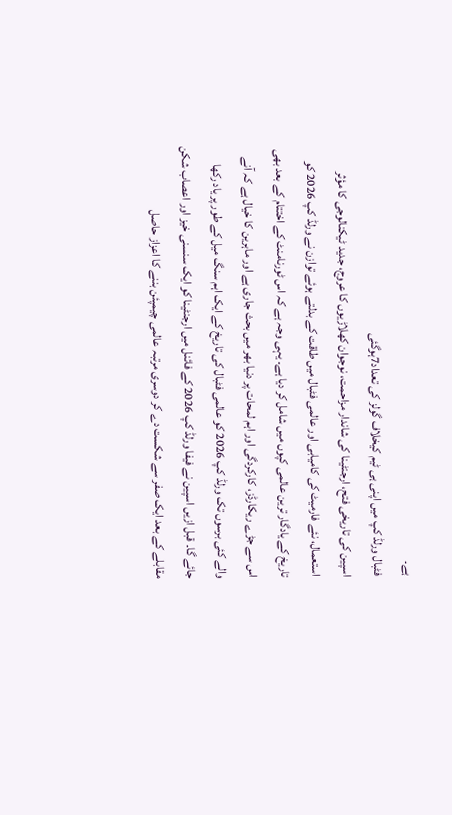ہے۔
فٹبال ورلڈ کپ میں اپنی ہی ٹیم کیخلاف گولز کی تعداد7ہوگئی
اسپین کی تاریخی فتح، ارجنٹینا کی شاندار مزاحمت، نوجوان کھلاڑیوں کا عروج، جدید ٹیکنالوجی کا مؤثر استعمال، نئے فارمیٹ کی کامیابی اور عالمی فٹبال میں طاقت کے بدلتے ہوئے توازن نے ورلڈ کپ 2026 کو تاریخ کے یادگار ترین عالمی کپوں میں شامل کر دیا ہے۔ یہی وجہ ہے کہ اس ٹورنامنٹ کے اختتام کے بعد بھی اس سے جڑے ریکارڈز، کارکردگی اور اہم لمحات پر دنیا بھر میں بحث جاری ہے اور ماہرین کا خیال ہے کہ آنے والے کئی برسوں تک ورلڈ کپ 2026 کو عالمی فٹبال کی تاریخ کے ایک اہم سنگ میل کے طور پر یاد رکھا جائے گا۔ قبل ازیں اسپین نے فیفا ورلڈ کپ 2026 کے فائنل میں ارجنٹینا کو ایک سنسنی خیز اور اعصاب شکن مقابلے کے بعد ایک صفر سے شکست دے کر دوسری مرتبہ عالمی چیمپئن بننے کا اعزاز حاصل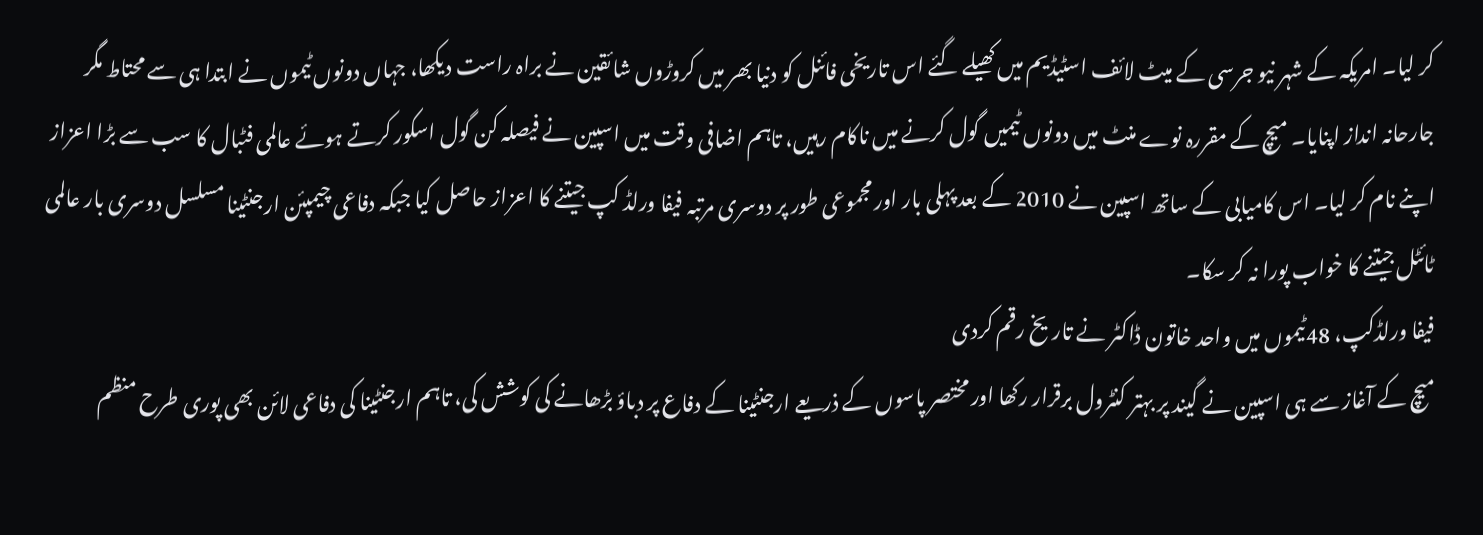کر لیا۔ امریکہ کے شہر نیو جرسی کے میٹ لائف اسٹیڈیم میں کھیلے گئے اس تاریخی فائنل کو دنیا بھر میں کروڑوں شائقین نے براہ راست دیکھا، جہاں دونوں ٹیموں نے ابتدا ہی سے محتاط مگر جارحانہ انداز اپنایا۔ میچ کے مقررہ نوے منٹ میں دونوں ٹیمیں گول کرنے میں ناکام رہیں، تاہم اضافی وقت میں اسپین نے فیصلہ کن گول اسکور کرتے ہوئے عالمی فٹبال کا سب سے بڑا اعزاز اپنے نام کر لیا۔ اس کامیابی کے ساتھ اسپین نے 2010 کے بعد پہلی بار اور مجموعی طور پر دوسری مرتبہ فیفا ورلڈ کپ جیتنے کا اعزاز حاصل کیا جبکہ دفاعی چیمپئن ارجنٹینا مسلسل دوسری بار عالمی ٹائٹل جیتنے کا خواب پورا نہ کر سکا۔
فیفا ورلڈکپ، 48ٹیموں میں واحد خاتون ڈاکٹر نے تاریخ رقم کردی
میچ کے آغاز سے ہی اسپین نے گیند پر بہتر کنٹرول برقرار رکھا اور مختصر پاسوں کے ذریعے ارجنٹینا کے دفاع پر دباؤ بڑھانے کی کوشش کی، تاہم ارجنٹینا کی دفاعی لائن بھی پوری طرح منظم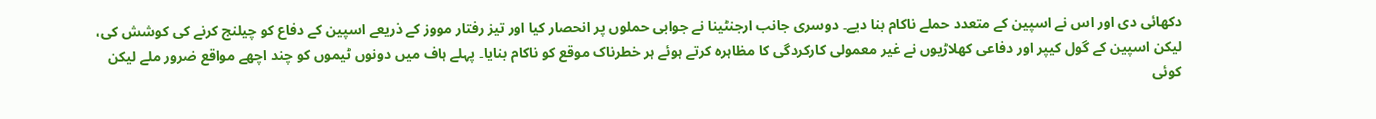دکھائی دی اور اس نے اسپین کے متعدد حملے ناکام بنا دیے۔ دوسری جانب ارجنٹینا نے جوابی حملوں پر انحصار کیا اور تیز رفتار مووز کے ذریعے اسپین کے دفاع کو چیلنج کرنے کی کوشش کی، لیکن اسپین کے گول کیپر اور دفاعی کھلاڑیوں نے غیر معمولی کارکردگی کا مظاہرہ کرتے ہوئے ہر خطرناک موقع کو ناکام بنایا۔ پہلے ہاف میں دونوں ٹیموں کو چند اچھے مواقع ضرور ملے لیکن کوئی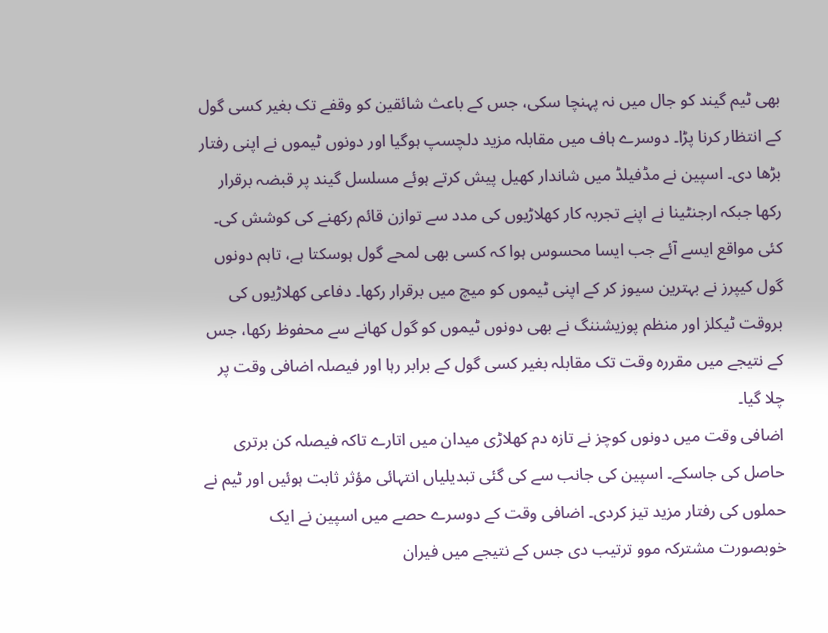بھی ٹیم گیند کو جال میں نہ پہنچا سکی، جس کے باعث شائقین کو وقفے تک بغیر کسی گول کے انتظار کرنا پڑا۔ دوسرے ہاف میں مقابلہ مزید دلچسپ ہوگیا اور دونوں ٹیموں نے اپنی رفتار بڑھا دی۔ اسپین نے مڈفیلڈ میں شاندار کھیل پیش کرتے ہوئے مسلسل گیند پر قبضہ برقرار رکھا جبکہ ارجنٹینا نے اپنے تجربہ کار کھلاڑیوں کی مدد سے توازن قائم رکھنے کی کوشش کی۔ کئی مواقع ایسے آئے جب ایسا محسوس ہوا کہ کسی بھی لمحے گول ہوسکتا ہے، تاہم دونوں گول کیپرز نے بہترین سیوز کر کے اپنی ٹیموں کو میچ میں برقرار رکھا۔ دفاعی کھلاڑیوں کی بروقت ٹیکلز اور منظم پوزیشننگ نے بھی دونوں ٹیموں کو گول کھانے سے محفوظ رکھا، جس کے نتیجے میں مقررہ وقت تک مقابلہ بغیر کسی گول کے برابر رہا اور فیصلہ اضافی وقت پر چلا گیا۔
اضافی وقت میں دونوں کوچز نے تازہ دم کھلاڑی میدان میں اتارے تاکہ فیصلہ کن برتری حاصل کی جاسکے۔ اسپین کی جانب سے کی گئی تبدیلیاں انتہائی مؤثر ثابت ہوئیں اور ٹیم نے حملوں کی رفتار مزید تیز کردی۔ اضافی وقت کے دوسرے حصے میں اسپین نے ایک خوبصورت مشترکہ موو ترتیب دی جس کے نتیجے میں فیران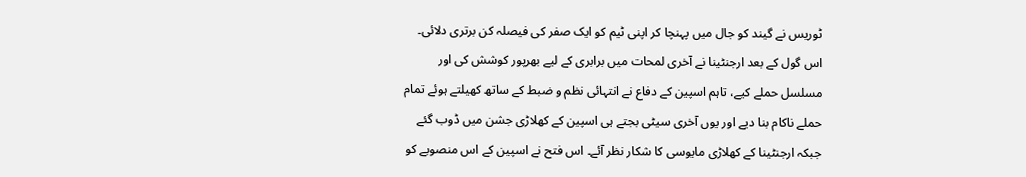ٹوریس نے گیند کو جال میں پہنچا کر اپنی ٹیم کو ایک صفر کی فیصلہ کن برتری دلائی۔ اس گول کے بعد ارجنٹینا نے آخری لمحات میں برابری کے لیے بھرپور کوشش کی اور مسلسل حملے کیے، تاہم اسپین کے دفاع نے انتہائی نظم و ضبط کے ساتھ کھیلتے ہوئے تمام حملے ناکام بنا دیے اور یوں آخری سیٹی بجتے ہی اسپین کے کھلاڑی جشن میں ڈوب گئے جبکہ ارجنٹینا کے کھلاڑی مایوسی کا شکار نظر آئے۔ اس فتح نے اسپین کے اس منصوبے کو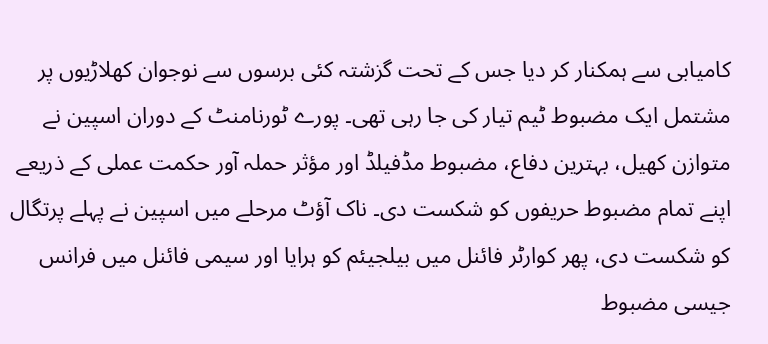کامیابی سے ہمکنار کر دیا جس کے تحت گزشتہ کئی برسوں سے نوجوان کھلاڑیوں پر مشتمل ایک مضبوط ٹیم تیار کی جا رہی تھی۔ پورے ٹورنامنٹ کے دوران اسپین نے متوازن کھیل، بہترین دفاع، مضبوط مڈفیلڈ اور مؤثر حملہ آور حکمت عملی کے ذریعے اپنے تمام مضبوط حریفوں کو شکست دی۔ ناک آؤٹ مرحلے میں اسپین نے پہلے پرتگال کو شکست دی، پھر کوارٹر فائنل میں بیلجیئم کو ہرایا اور سیمی فائنل میں فرانس جیسی مضبوط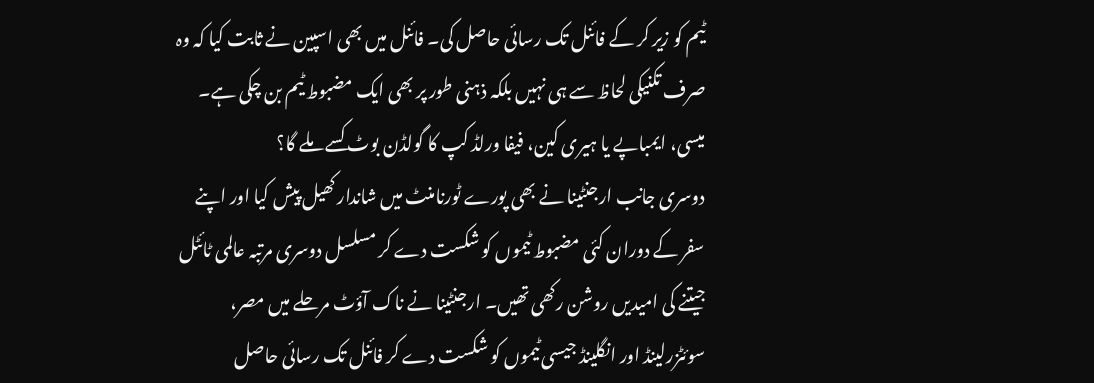ٹیم کو زیر کر کے فائنل تک رسائی حاصل کی۔ فائنل میں بھی اسپین نے ثابت کیا کہ وہ صرف تکنیکی لحاظ سے ہی نہیں بلکہ ذہنی طور پر بھی ایک مضبوط ٹیم بن چکی ہے۔
میسی، ایمباپے یا ہیری کین، فیفا ورلڈ کپ کا گولڈن بوٹ کسے ملے گا؟
دوسری جانب ارجنٹینا نے بھی پورے ٹورنامنٹ میں شاندار کھیل پیش کیا اور اپنے سفر کے دوران کئی مضبوط ٹیموں کو شکست دے کر مسلسل دوسری مرتبہ عالمی ٹائٹل جیتنے کی امیدیں روشن رکھی تھیں۔ ارجنٹینا نے ناک آؤٹ مرحلے میں مصر، سوئٹزرلینڈ اور انگلینڈ جیسی ٹیموں کو شکست دے کر فائنل تک رسائی حاصل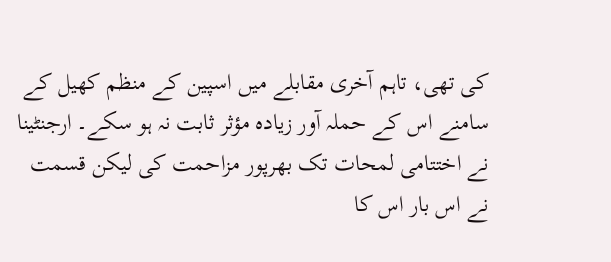کی تھی، تاہم آخری مقابلے میں اسپین کے منظم کھیل کے سامنے اس کے حملہ آور زیادہ مؤثر ثابت نہ ہو سکے۔ ارجنٹینا نے اختتامی لمحات تک بھرپور مزاحمت کی لیکن قسمت نے اس بار اس کا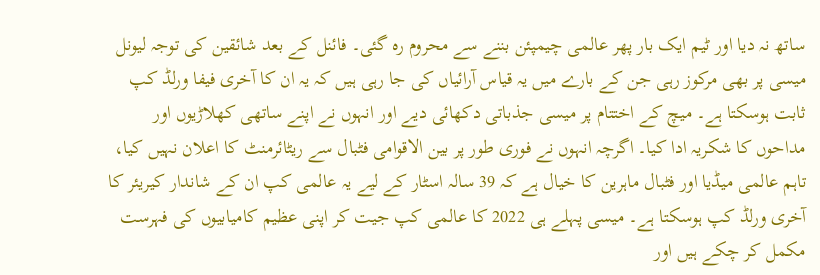ساتھ نہ دیا اور ٹیم ایک بار پھر عالمی چیمپئن بننے سے محروم رہ گئی۔ فائنل کے بعد شائقین کی توجہ لیونل میسی پر بھی مرکوز رہی جن کے بارے میں یہ قیاس آرائیاں کی جا رہی ہیں کہ یہ ان کا آخری فیفا ورلڈ کپ ثابت ہوسکتا ہے۔ میچ کے اختتام پر میسی جذباتی دکھائی دیے اور انہوں نے اپنے ساتھی کھلاڑیوں اور مداحوں کا شکریہ ادا کیا۔ اگرچہ انہوں نے فوری طور پر بین الاقوامی فٹبال سے ریٹائرمنٹ کا اعلان نہیں کیا، تاہم عالمی میڈیا اور فٹبال ماہرین کا خیال ہے کہ 39 سالہ اسٹار کے لیے یہ عالمی کپ ان کے شاندار کیریئر کا آخری ورلڈ کپ ہوسکتا ہے۔ میسی پہلے ہی 2022 کا عالمی کپ جیت کر اپنی عظیم کامیابیوں کی فہرست مکمل کر چکے ہیں اور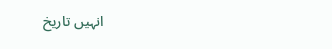انہیں تاریخ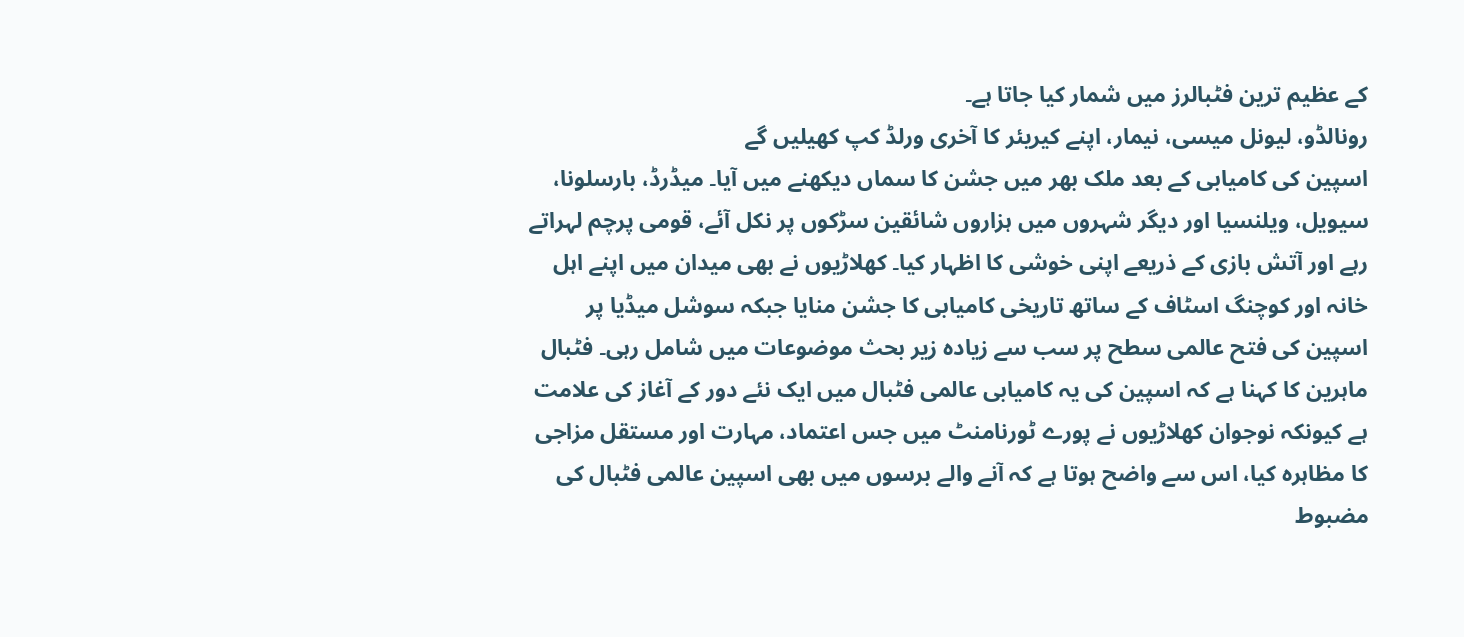کے عظیم ترین فٹبالرز میں شمار کیا جاتا ہے۔
رونالڈو، لیونل میسی، نیمار، اپنے کیریئر کا آخری ورلڈ کپ کھیلیں گے
اسپین کی کامیابی کے بعد ملک بھر میں جشن کا سماں دیکھنے میں آیا۔ میڈرڈ، بارسلونا، سیویل، ویلنسیا اور دیگر شہروں میں ہزاروں شائقین سڑکوں پر نکل آئے، قومی پرچم لہراتے رہے اور آتش بازی کے ذریعے اپنی خوشی کا اظہار کیا۔ کھلاڑیوں نے بھی میدان میں اپنے اہل خانہ اور کوچنگ اسٹاف کے ساتھ تاریخی کامیابی کا جشن منایا جبکہ سوشل میڈیا پر اسپین کی فتح عالمی سطح پر سب سے زیادہ زیر بحث موضوعات میں شامل رہی۔ فٹبال ماہرین کا کہنا ہے کہ اسپین کی یہ کامیابی عالمی فٹبال میں ایک نئے دور کے آغاز کی علامت ہے کیونکہ نوجوان کھلاڑیوں نے پورے ٹورنامنٹ میں جس اعتماد، مہارت اور مستقل مزاجی کا مظاہرہ کیا، اس سے واضح ہوتا ہے کہ آنے والے برسوں میں بھی اسپین عالمی فٹبال کی مضبوط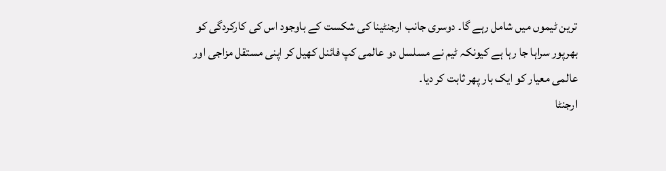ترین ٹیموں میں شامل رہے گا۔ دوسری جانب ارجنٹینا کی شکست کے باوجود اس کی کارکردگی کو بھرپور سراہا جا رہا ہے کیونکہ ٹیم نے مسلسل دو عالمی کپ فائنل کھیل کر اپنی مستقل مزاجی اور عالمی معیار کو ایک بار پھر ثابت کر دیا۔
ارجنٹا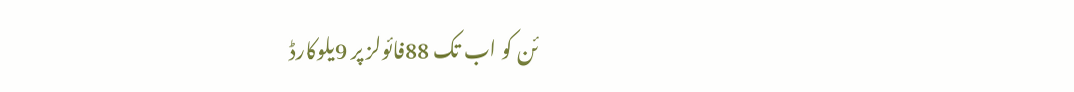ئن کو اب تک 88فائولز پر 9یلوکارڈ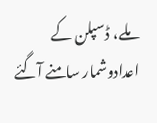ملے، ڈسپلن کے اعدادوشمار سامنے آگئے